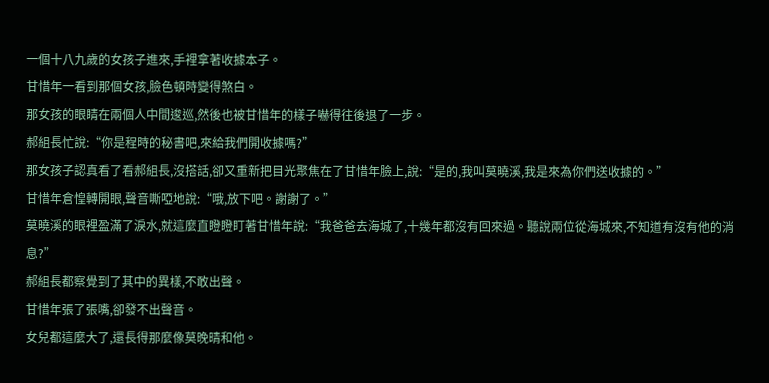一個十八九歲的女孩子進來,手裡拿著收據本子。
甘惜年一看到那個女孩,臉色頓時變得煞白。
那女孩的眼睛在兩個人中間逡巡,然後也被甘惜年的樣子嚇得往後退了一步。
郝組長忙說:“你是程時的秘書吧,來給我們開收據嗎?”
那女孩子認真看了看郝組長,沒搭話,卻又重新把目光聚焦在了甘惜年臉上,說:“是的,我叫莫曉溪,我是來為你們送收據的。”
甘惜年倉惶轉開眼,聲音嘶啞地說:“哦,放下吧。謝謝了。”
莫曉溪的眼裡盈滿了淚水,就這麼直瞪瞪盯著甘惜年說:“我爸爸去海城了,十幾年都沒有回來過。聽說兩位從海城來,不知道有沒有他的消息?”
郝組長都察覺到了其中的異樣,不敢出聲。
甘惜年張了張嘴,卻發不出聲音。
女兒都這麼大了,還長得那麼像莫晚晴和他。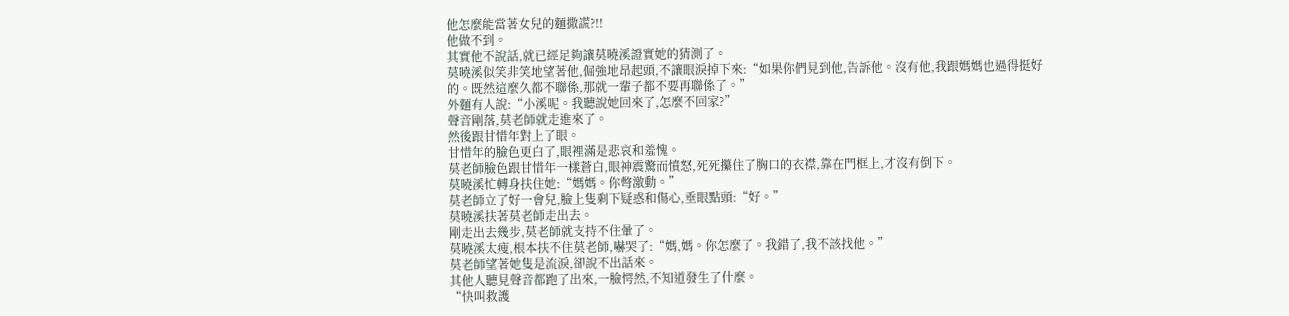他怎麼能當著女兒的麵撒謊?!!
他做不到。
其實他不說話,就已經足夠讓莫曉溪證實她的猜測了。
莫曉溪似笑非笑地望著他,倔強地昂起頭,不讓眼淚掉下來:“如果你們見到他,告訴他。沒有他,我跟媽媽也過得挺好的。既然這麼久都不聯係,那就一輩子都不要再聯係了。”
外麵有人說:“小溪呢。我聽說她回來了,怎麼不回家?”
聲音剛落,莫老師就走進來了。
然後跟甘惜年對上了眼。
甘惜年的臉色更白了,眼裡滿是悲哀和羞愧。
莫老師臉色跟甘惜年一樣蒼白,眼神震驚而憤怒,死死攥住了胸口的衣襟,靠在門框上,才沒有倒下。
莫曉溪忙轉身扶住她:“媽媽。你彆激動。”
莫老師立了好一會兒,臉上隻剩下疑惑和傷心,垂眼點頭:“好。”
莫曉溪扶著莫老師走出去。
剛走出去幾步,莫老師就支持不住暈了。
莫曉溪太瘦,根本扶不住莫老師,嚇哭了:“媽,媽。你怎麼了。我錯了,我不該找他。”
莫老師望著她隻是流淚,卻說不出話來。
其他人聽見聲音都跑了出來,一臉愕然,不知道發生了什麼。
“快叫救護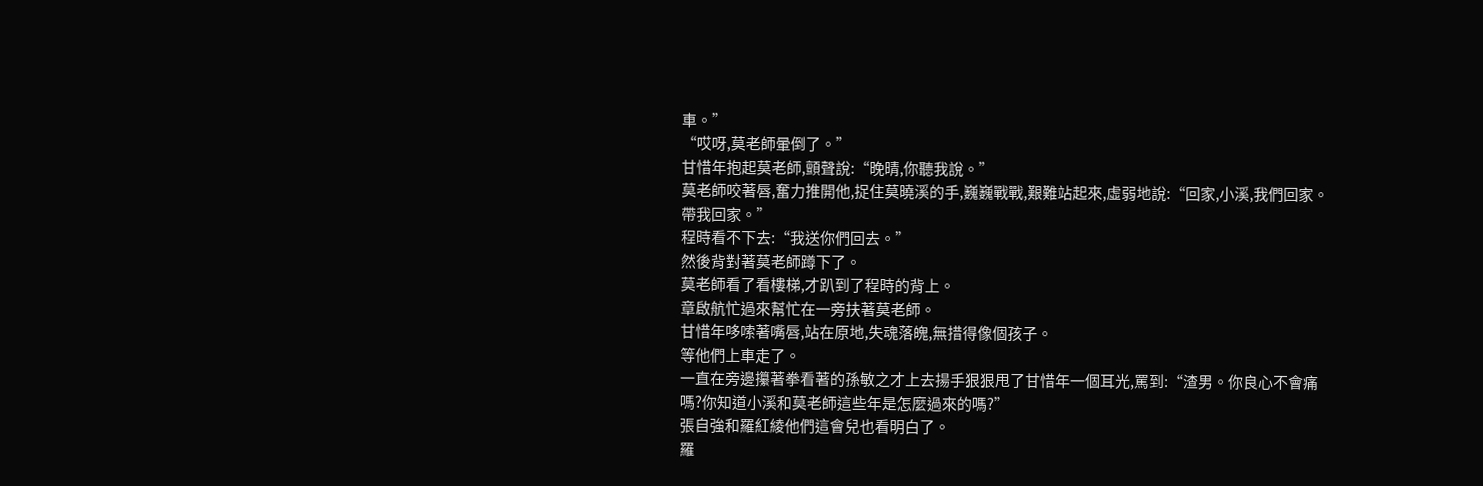車。”
“哎呀,莫老師暈倒了。”
甘惜年抱起莫老師,顫聲說:“晚晴,你聽我說。”
莫老師咬著唇,奮力推開他,捉住莫曉溪的手,巍巍戰戰,艱難站起來,虛弱地說:“回家,小溪,我們回家。帶我回家。”
程時看不下去:“我送你們回去。”
然後背對著莫老師蹲下了。
莫老師看了看樓梯,才趴到了程時的背上。
章啟航忙過來幫忙在一旁扶著莫老師。
甘惜年哆嗦著嘴唇,站在原地,失魂落魄,無措得像個孩子。
等他們上車走了。
一直在旁邊攥著拳看著的孫敏之才上去揚手狠狠甩了甘惜年一個耳光,罵到:“渣男。你良心不會痛嗎?你知道小溪和莫老師這些年是怎麼過來的嗎?”
張自強和羅紅綾他們這會兒也看明白了。
羅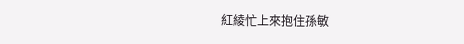紅綾忙上來抱住孫敏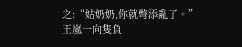之:“姑奶奶,你就彆添亂了。”
王嵐一向隻負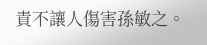責不讓人傷害孫敏之。